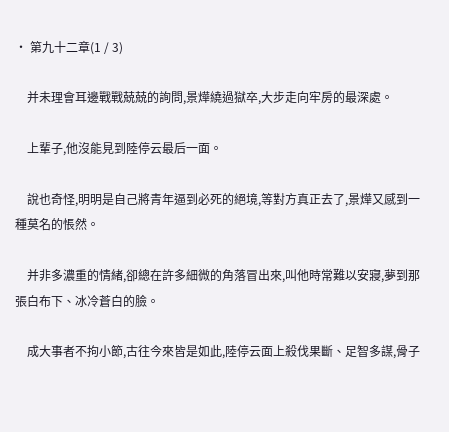• 第九十二章(1 / 3)

    并未理會耳邊戰戰兢兢的詢問,景燁繞過獄卒,大步走向牢房的最深處。

    上輩子,他沒能見到陸停云最后一面。

    說也奇怪,明明是自己將青年逼到必死的絕境,等對方真正去了,景燁又感到一種莫名的悵然。

    并非多濃重的情緒,卻總在許多細微的角落冒出來,叫他時常難以安寢,夢到那張白布下、冰冷蒼白的臉。

    成大事者不拘小節,古往今來皆是如此,陸停云面上殺伐果斷、足智多謀,骨子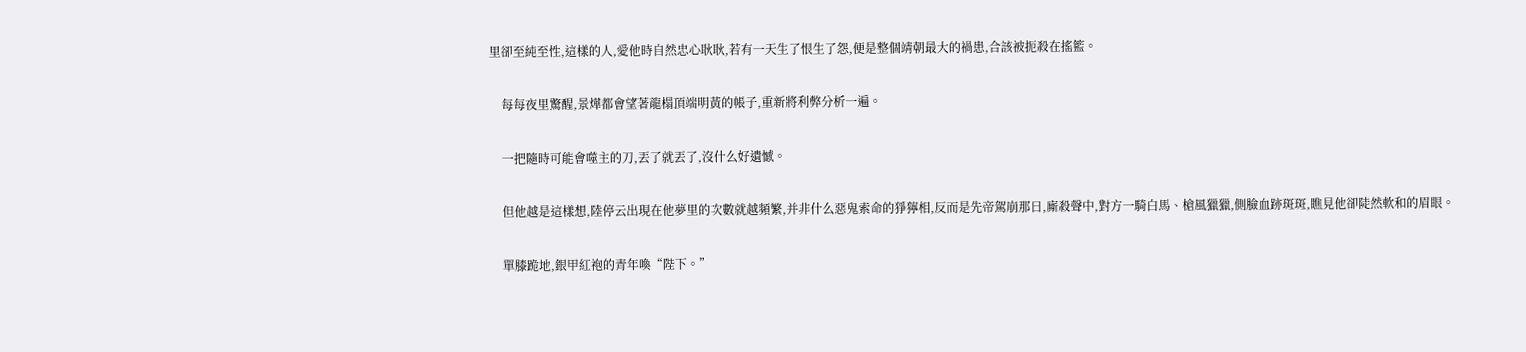里卻至純至性,這樣的人,愛他時自然忠心耿耿,若有一天生了恨生了怨,便是整個靖朝最大的禍患,合該被扼殺在搖籃。

    每每夜里驚醒,景燁都會望著龍榻頂端明黃的帳子,重新將利弊分析一遍。

    一把隨時可能會噬主的刀,丟了就丟了,沒什么好遺憾。

    但他越是這樣想,陸停云出現在他夢里的次數就越頻繁,并非什么惡鬼索命的猙獰相,反而是先帝駕崩那日,廝殺聲中,對方一騎白馬、槍風獵獵,側臉血跡斑斑,瞧見他卻陡然軟和的眉眼。

    單膝跪地,銀甲紅袍的青年喚“陛下。”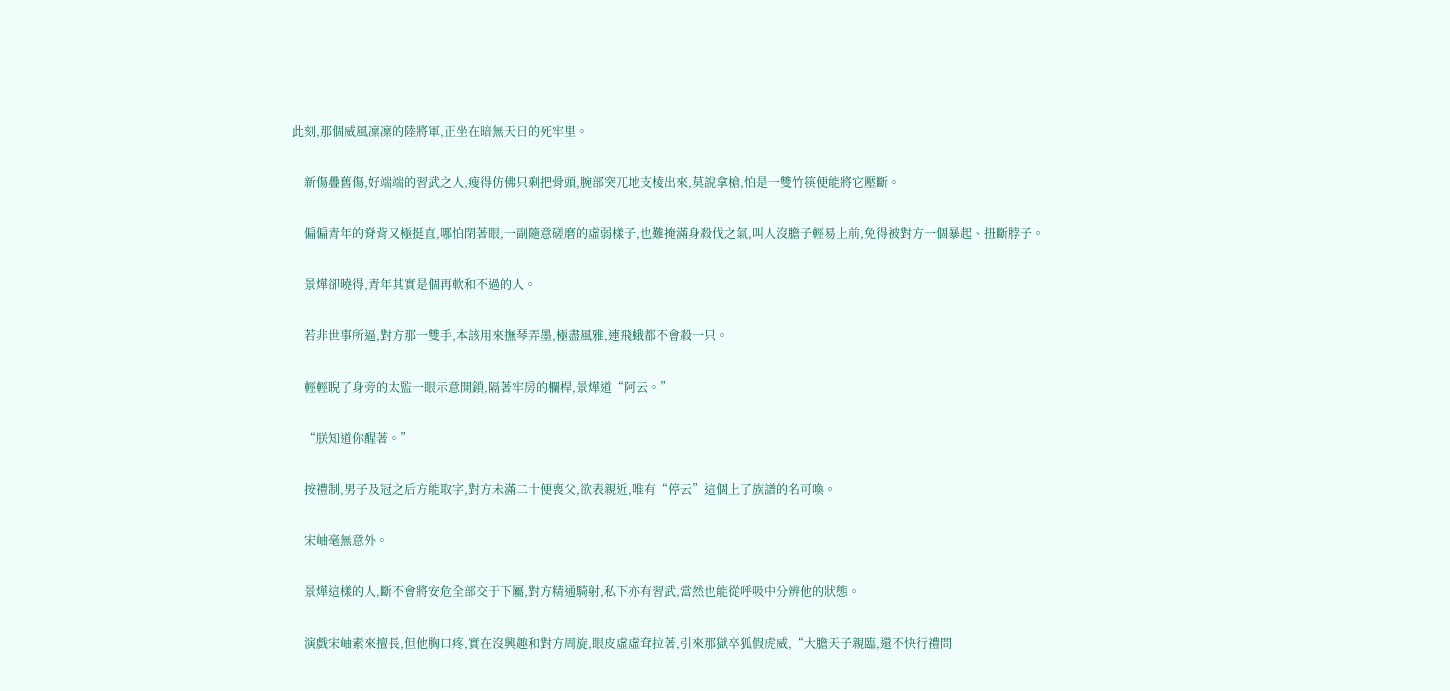此刻,那個威風凜凜的陸將軍,正坐在暗無天日的死牢里。

    新傷疊舊傷,好端端的習武之人,瘦得仿佛只剩把骨頭,腕部突兀地支棱出來,莫說拿槍,怕是一雙竹筷便能將它壓斷。

    偏偏青年的脊背又極挺直,哪怕閉著眼,一副隨意磋磨的虛弱樣子,也難掩滿身殺伐之氣,叫人沒膽子輕易上前,免得被對方一個暴起、扭斷脖子。

    景燁卻曉得,青年其實是個再軟和不過的人。

    若非世事所逼,對方那一雙手,本該用來撫琴弄墨,極盡風雅,連飛蛾都不會殺一只。

    輕輕睨了身旁的太監一眼示意開鎖,隔著牢房的欄桿,景燁道“阿云。”

    “朕知道你醒著。”

    按禮制,男子及冠之后方能取字,對方未滿二十便喪父,欲表親近,唯有“停云”這個上了族譜的名可喚。

    宋岫毫無意外。

    景燁這樣的人,斷不會將安危全部交于下屬,對方精通騎射,私下亦有習武,當然也能從呼吸中分辨他的狀態。

    演戲宋岫素來擅長,但他胸口疼,實在沒興趣和對方周旋,眼皮虛虛耷拉著,引來那獄卒狐假虎威,“大膽天子親臨,還不快行禮問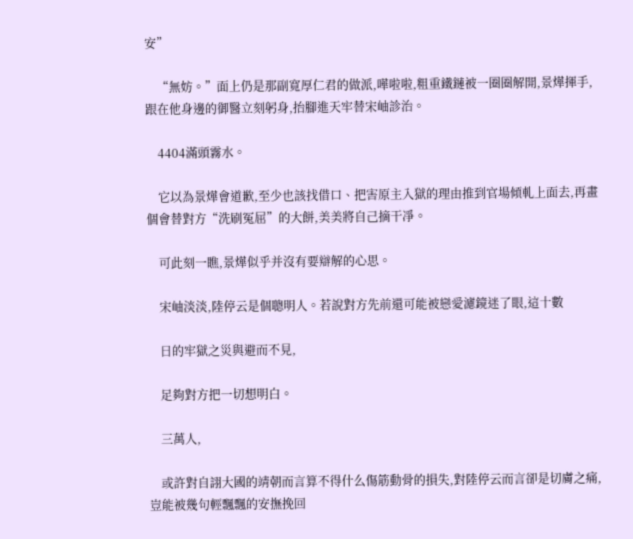安”

    “無妨。”面上仍是那副寬厚仁君的做派,嘩啦啦,粗重鐵鏈被一圈圈解開,景燁揮手,跟在他身邊的御醫立刻躬身,抬腳進天牢替宋岫診治。

    4404滿頭霧水。

    它以為景燁會道歉,至少也該找借口、把害原主入獄的理由推到官場傾軋上面去,再畫個會替對方“洗刷冤屈”的大餅,美美將自己摘干凈。

    可此刻一瞧,景燁似乎并沒有要辯解的心思。

    宋岫淡淡,陸停云是個聰明人。若說對方先前還可能被戀愛濾鏡迷了眼,這十數

    日的牢獄之災與避而不見,

    足夠對方把一切想明白。

    三萬人,

    或許對自詡大國的靖朝而言算不得什么傷筋動骨的損失,對陸停云而言卻是切膚之痛,豈能被幾句輕飄飄的安撫挽回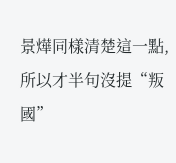景燁同樣清楚這一點,所以才半句沒提“叛國”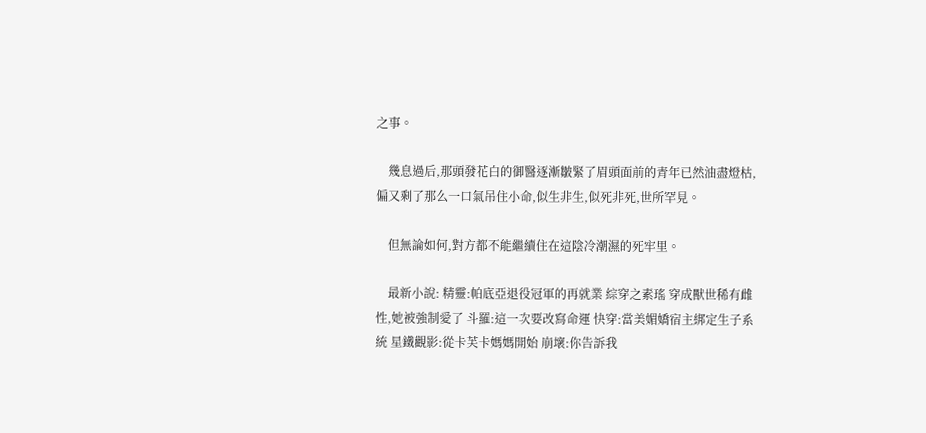之事。

    幾息過后,那頭發花白的御醫逐漸皺緊了眉頭面前的青年已然油盡燈枯,偏又剩了那么一口氣吊住小命,似生非生,似死非死,世所罕見。

    但無論如何,對方都不能繼續住在這陰冷潮濕的死牢里。

    最新小說: 精靈:帕底亞退役冠軍的再就業 綜穿之素瑤 穿成獸世稀有雌性,她被強制愛了 斗羅:這一次要改寫命運 快穿:當美媚嬌宿主綁定生子系統 星鐵觀影:從卡芙卡媽媽開始 崩壞:你告訴我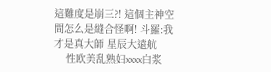這難度是崩三?! 這個主神空間怎么是縫合怪啊! 斗羅:我才是真大師 星辰大遠航
    性欧美乱熟妇xxxx白浆